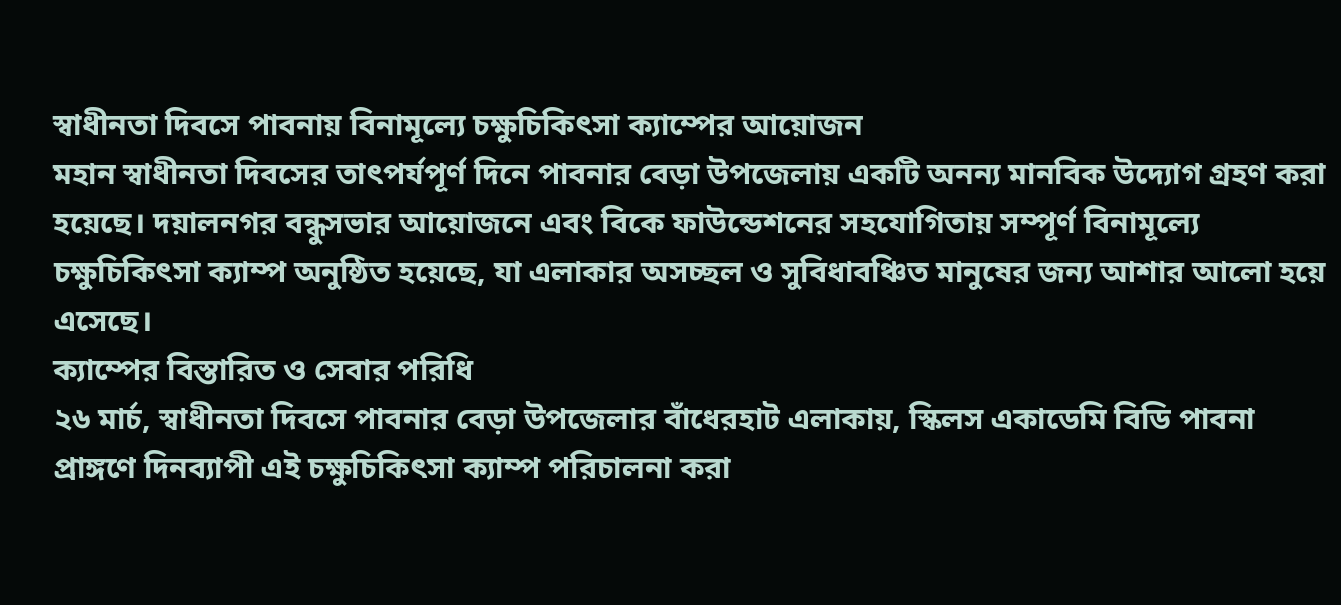স্বাধীনতা দিবসে পাবনায় বিনামূল্যে চক্ষুচিকিৎসা ক্যাম্পের আয়োজন
মহান স্বাধীনতা দিবসের তাৎপর্যপূর্ণ দিনে পাবনার বেড়া উপজেলায় একটি অনন্য মানবিক উদ্যোগ গ্রহণ করা হয়েছে। দয়ালনগর বন্ধুসভার আয়োজনে এবং বিকে ফাউন্ডেশনের সহযোগিতায় সম্পূর্ণ বিনামূল্যে চক্ষুচিকিৎসা ক্যাম্প অনুষ্ঠিত হয়েছে, যা এলাকার অসচ্ছল ও সুবিধাবঞ্চিত মানুষের জন্য আশার আলো হয়ে এসেছে।
ক্যাম্পের বিস্তারিত ও সেবার পরিধি
২৬ মার্চ, স্বাধীনতা দিবসে পাবনার বেড়া উপজেলার বাঁধেরহাট এলাকায়, স্কিলস একাডেমি বিডি পাবনা প্রাঙ্গণে দিনব্যাপী এই চক্ষুচিকিৎসা ক্যাম্প পরিচালনা করা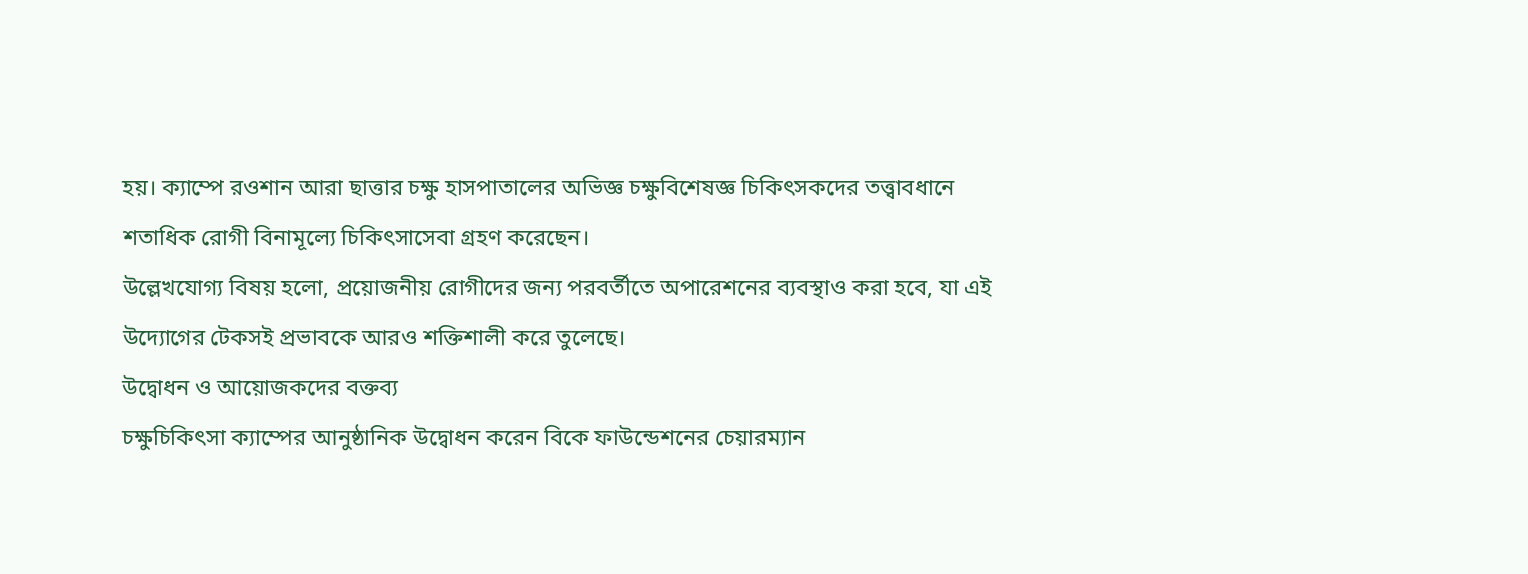হয়। ক্যাম্পে রওশান আরা ছাত্তার চক্ষু হাসপাতালের অভিজ্ঞ চক্ষুবিশেষজ্ঞ চিকিৎসকদের তত্ত্বাবধানে শতাধিক রোগী বিনামূল্যে চিকিৎসাসেবা গ্রহণ করেছেন।
উল্লেখযোগ্য বিষয় হলো, প্রয়োজনীয় রোগীদের জন্য পরবর্তীতে অপারেশনের ব্যবস্থাও করা হবে, যা এই উদ্যোগের টেকসই প্রভাবকে আরও শক্তিশালী করে তুলেছে।
উদ্বোধন ও আয়োজকদের বক্তব্য
চক্ষুচিকিৎসা ক্যাম্পের আনুষ্ঠানিক উদ্বোধন করেন বিকে ফাউন্ডেশনের চেয়ারম্যান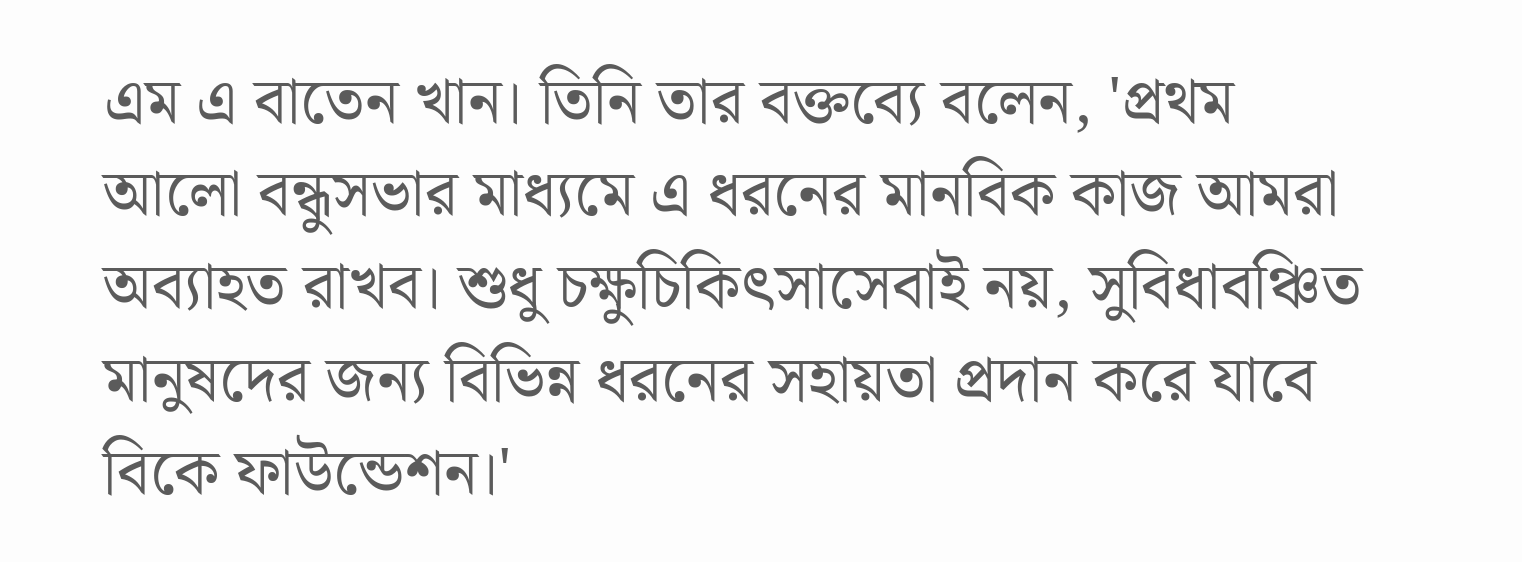এম এ বাতেন খান। তিনি তার বক্তব্যে বলেন, 'প্রথম আলো বন্ধুসভার মাধ্যমে এ ধরনের মানবিক কাজ আমরা অব্যাহত রাখব। শুধু চক্ষুচিকিৎসাসেবাই নয়, সুবিধাবঞ্চিত মানুষদের জন্য বিভিন্ন ধরনের সহায়তা প্রদান করে যাবে বিকে ফাউন্ডেশন।'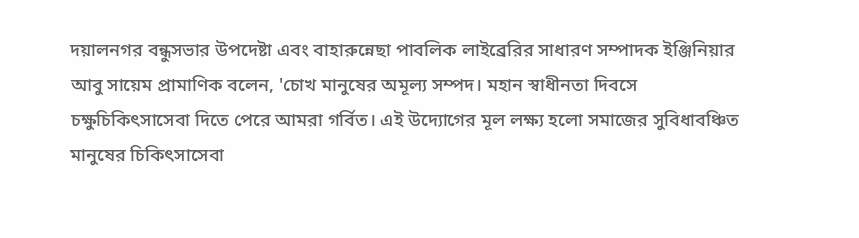দয়ালনগর বন্ধুসভার উপদেষ্টা এবং বাহারুন্নেছা পাবলিক লাইব্রেরির সাধারণ সম্পাদক ইঞ্জিনিয়ার আবু সায়েম প্রামাণিক বলেন, 'চোখ মানুষের অমূল্য সম্পদ। মহান স্বাধীনতা দিবসে চক্ষুচিকিৎসাসেবা দিতে পেরে আমরা গর্বিত। এই উদ্যোগের মূল লক্ষ্য হলো সমাজের সুবিধাবঞ্চিত মানুষের চিকিৎসাসেবা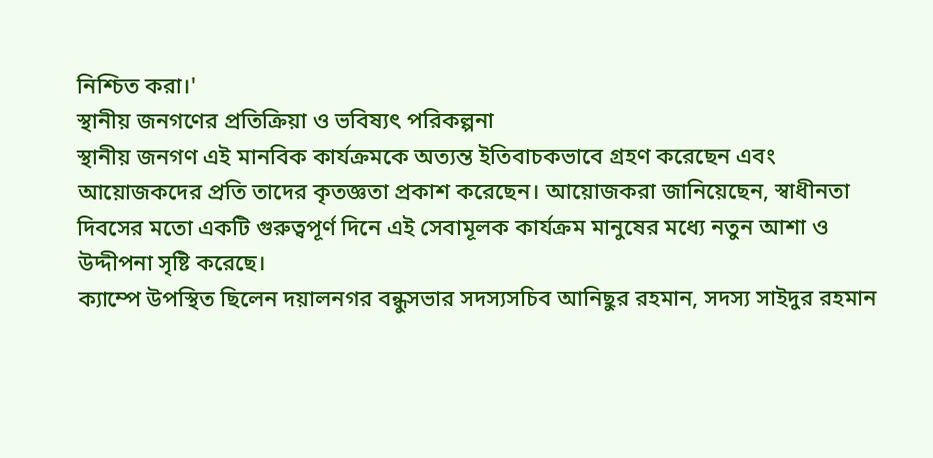নিশ্চিত করা।'
স্থানীয় জনগণের প্রতিক্রিয়া ও ভবিষ্যৎ পরিকল্পনা
স্থানীয় জনগণ এই মানবিক কার্যক্রমকে অত্যন্ত ইতিবাচকভাবে গ্রহণ করেছেন এবং আয়োজকদের প্রতি তাদের কৃতজ্ঞতা প্রকাশ করেছেন। আয়োজকরা জানিয়েছেন, স্বাধীনতা দিবসের মতো একটি গুরুত্বপূর্ণ দিনে এই সেবামূলক কার্যক্রম মানুষের মধ্যে নতুন আশা ও উদ্দীপনা সৃষ্টি করেছে।
ক্যাম্পে উপস্থিত ছিলেন দয়ালনগর বন্ধুসভার সদস্যসচিব আনিছুর রহমান, সদস্য সাইদুর রহমান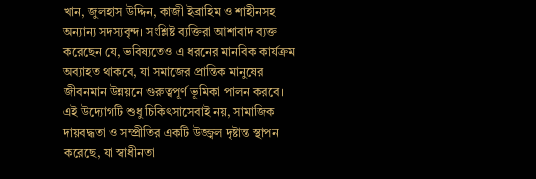খান, জুলহাস উদ্দিন, কাজী ইব্রাহিম ও শাহীনসহ অন্যান্য সদস্যবৃন্দ। সংশ্লিষ্ট ব্যক্তিরা আশাবাদ ব্যক্ত করেছেন যে, ভবিষ্যতেও এ ধরনের মানবিক কার্যক্রম অব্যাহত থাকবে, যা সমাজের প্রান্তিক মানুষের জীবনমান উন্নয়নে গুরুত্বপূর্ণ ভূমিকা পালন করবে।
এই উদ্যোগটি শুধু চিকিৎসাসেবাই নয়, সামাজিক দায়বদ্ধতা ও সম্প্রীতির একটি উজ্জ্বল দৃষ্টান্ত স্থাপন করেছে, যা স্বাধীনতা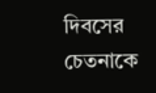দিবসের চেতনাকে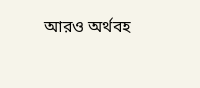আরও অর্থবহ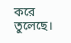করে তুলেছে।